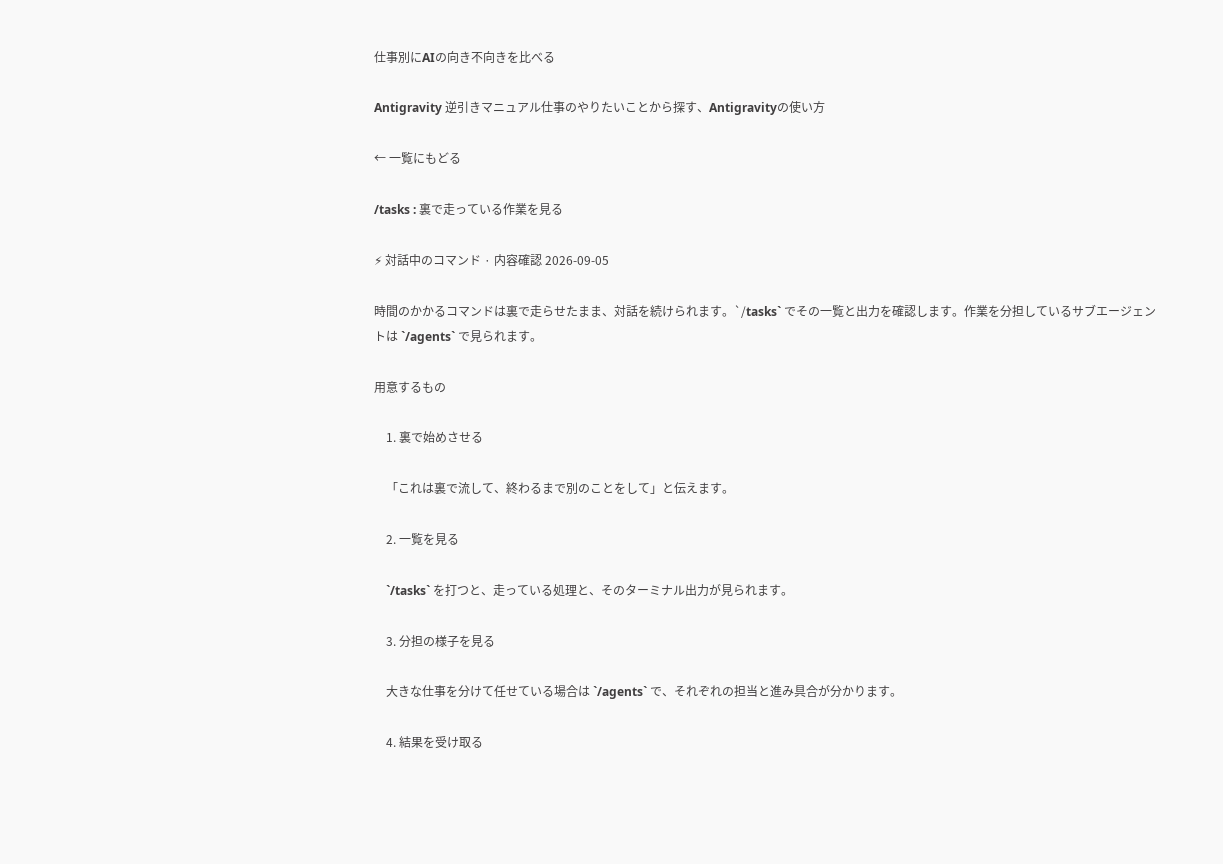仕事別にAIの向き不向きを比べる

Antigravity 逆引きマニュアル仕事のやりたいことから探す、Antigravityの使い方

← 一覧にもどる

/tasks : 裏で走っている作業を見る

⚡ 対話中のコマンド · 内容確認 2026-09-05

時間のかかるコマンドは裏で走らせたまま、対話を続けられます。`/tasks` でその一覧と出力を確認します。作業を分担しているサブエージェントは `/agents` で見られます。

用意するもの

    1. 裏で始めさせる

    「これは裏で流して、終わるまで別のことをして」と伝えます。

    2. 一覧を見る

    `/tasks` を打つと、走っている処理と、そのターミナル出力が見られます。

    3. 分担の様子を見る

    大きな仕事を分けて任せている場合は `/agents` で、それぞれの担当と進み具合が分かります。

    4. 結果を受け取る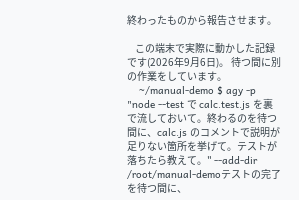終わったものから報告させます。

    この端末で実際に動かした記録です(2026年9月6日)。 待つ間に別の作業をしています。
    ~/manual-demo $ agy -p "node --test で calc.test.js を裏で流しておいて。終わるのを待つ間に、calc.js のコメントで説明が足りない箇所を挙げて。テストが落ちたら教えて。" --add-dir /root/manual-demoテストの完了を待つ間に、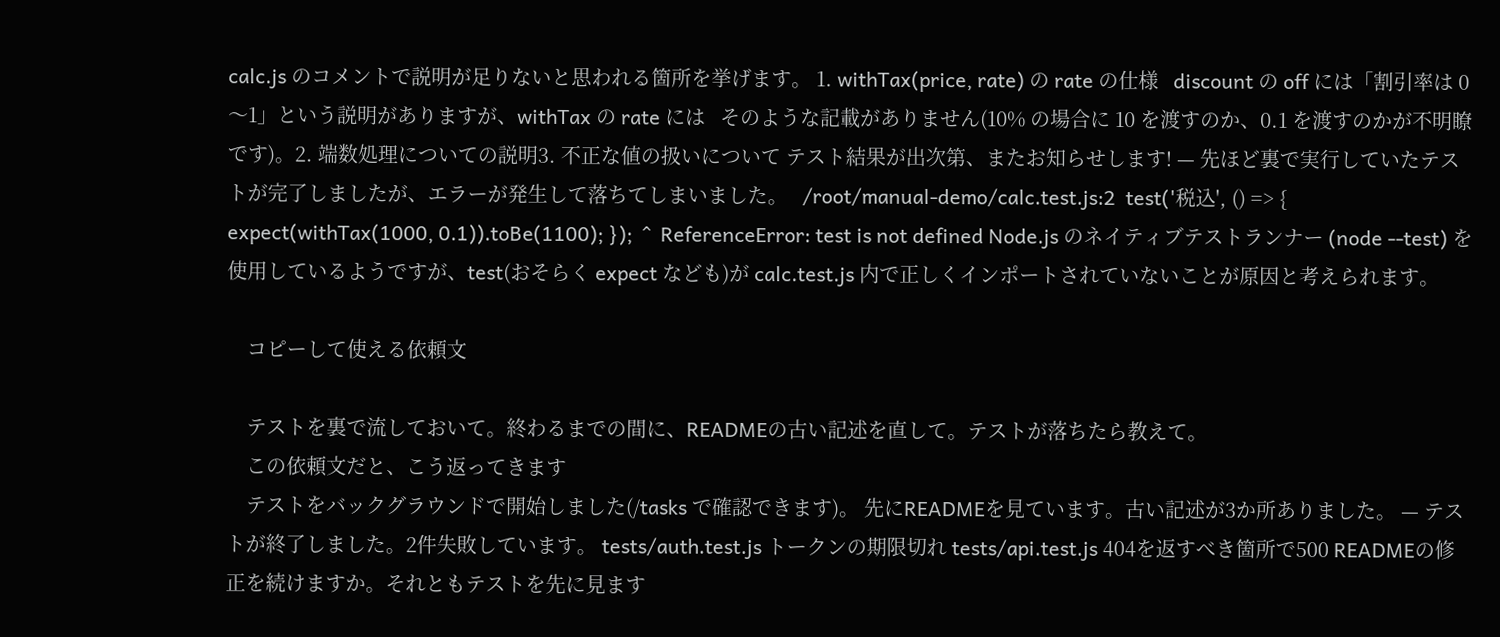calc.js のコメントで説明が足りないと思われる箇所を挙げます。 1. withTax(price, rate) の rate の仕様   discount の off には「割引率は 0〜1」という説明がありますが、withTax の rate には   そのような記載がありません(10% の場合に 10 を渡すのか、0.1 を渡すのかが不明瞭です)。2. 端数処理についての説明3. 不正な値の扱いについて テスト結果が出次第、またお知らせします! — 先ほど裏で実行していたテストが完了しましたが、エラーが発生して落ちてしまいました。   /root/manual-demo/calc.test.js:2  test('税込', () => { expect(withTax(1000, 0.1)).toBe(1100); });  ^  ReferenceError: test is not defined Node.js のネイティブテストランナー (node --test) を使用しているようですが、test(おそらく expect なども)が calc.test.js 内で正しくインポートされていないことが原因と考えられます。

    コピーして使える依頼文

    テストを裏で流しておいて。終わるまでの間に、READMEの古い記述を直して。テストが落ちたら教えて。
    この依頼文だと、こう返ってきます
    テストをバックグラウンドで開始しました(/tasks で確認できます)。 先にREADMEを見ています。古い記述が3か所ありました。 — テストが終了しました。2件失敗しています。 tests/auth.test.js トークンの期限切れ tests/api.test.js 404を返すべき箇所で500 READMEの修正を続けますか。それともテストを先に見ます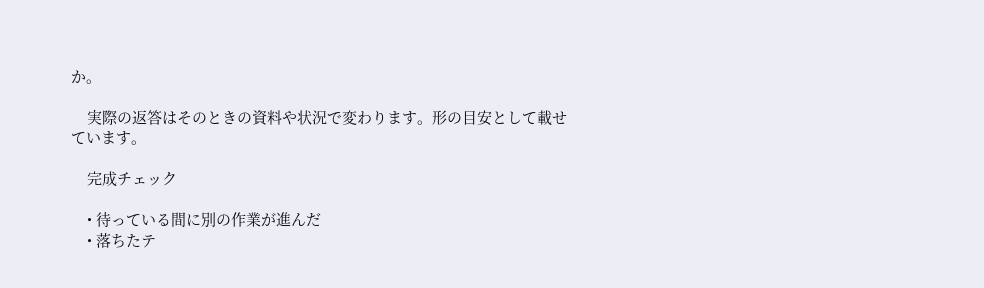か。

    実際の返答はそのときの資料や状況で変わります。形の目安として載せています。

    完成チェック

    • 待っている間に別の作業が進んだ
    • 落ちたテ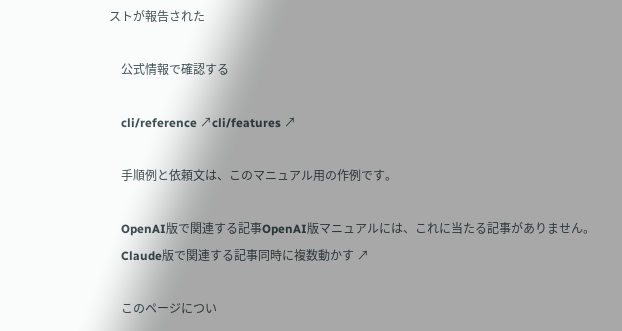ストが報告された

    公式情報で確認する

    cli/reference ↗cli/features ↗

    手順例と依頼文は、このマニュアル用の作例です。

    OpenAI版で関連する記事OpenAI版マニュアルには、これに当たる記事がありません。
    Claude版で関連する記事同時に複数動かす ↗

    このページについ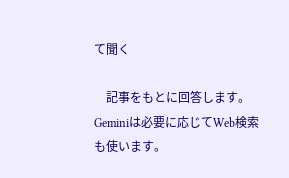て聞く

    記事をもとに回答します。Geminiは必要に応じてWeb検索も使います。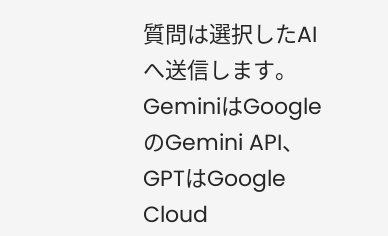質問は選択したAIへ送信します。GeminiはGoogleのGemini API、GPTはGoogle Cloud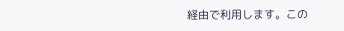経由で利用します。この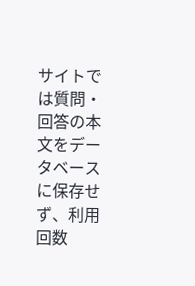サイトでは質問・回答の本文をデータベースに保存せず、利用回数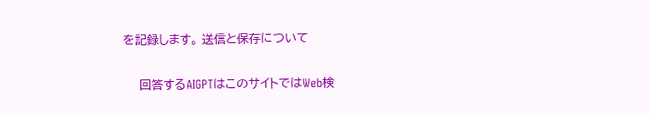を記録します。 送信と保存について

    回答するAIGPTはこのサイトではWeb検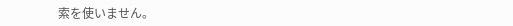索を使いません。